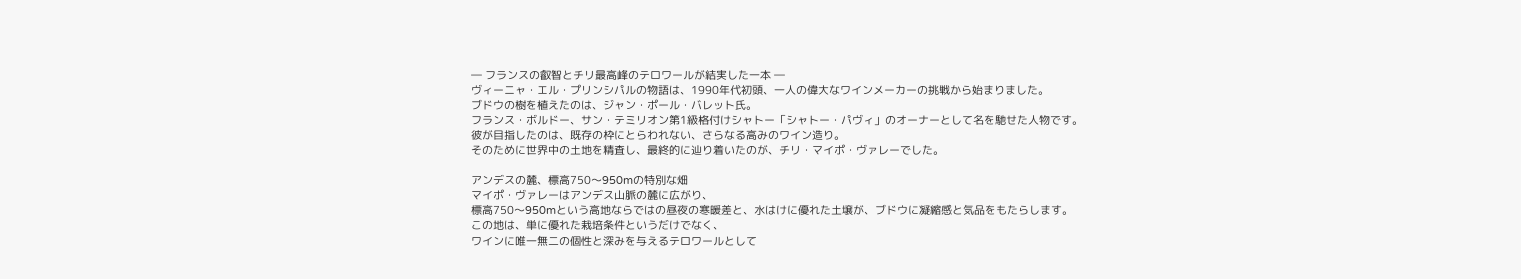― フランスの叡智とチリ最高峰のテロワールが結実した一本 ―
ヴィーニャ・エル・プリンシパルの物語は、1990年代初頭、一人の偉大なワインメーカーの挑戦から始まりました。
ブドウの樹を植えたのは、ジャン・ポール・バレット氏。
フランス・ボルドー、サン・テミリオン第1級格付けシャトー「シャトー・パヴィ」のオーナーとして名を馳せた人物です。
彼が目指したのは、既存の枠にとらわれない、さらなる高みのワイン造り。
そのために世界中の土地を精査し、最終的に辿り着いたのが、チリ・マイポ・ヴァレーでした。

アンデスの麓、標高750〜950mの特別な畑
マイポ・ヴァレーはアンデス山脈の麓に広がり、
標高750〜950mという高地ならではの昼夜の寒暖差と、水はけに優れた土壌が、ブドウに凝縮感と気品をもたらします。
この地は、単に優れた栽培条件というだけでなく、
ワインに唯一無二の個性と深みを与えるテロワールとして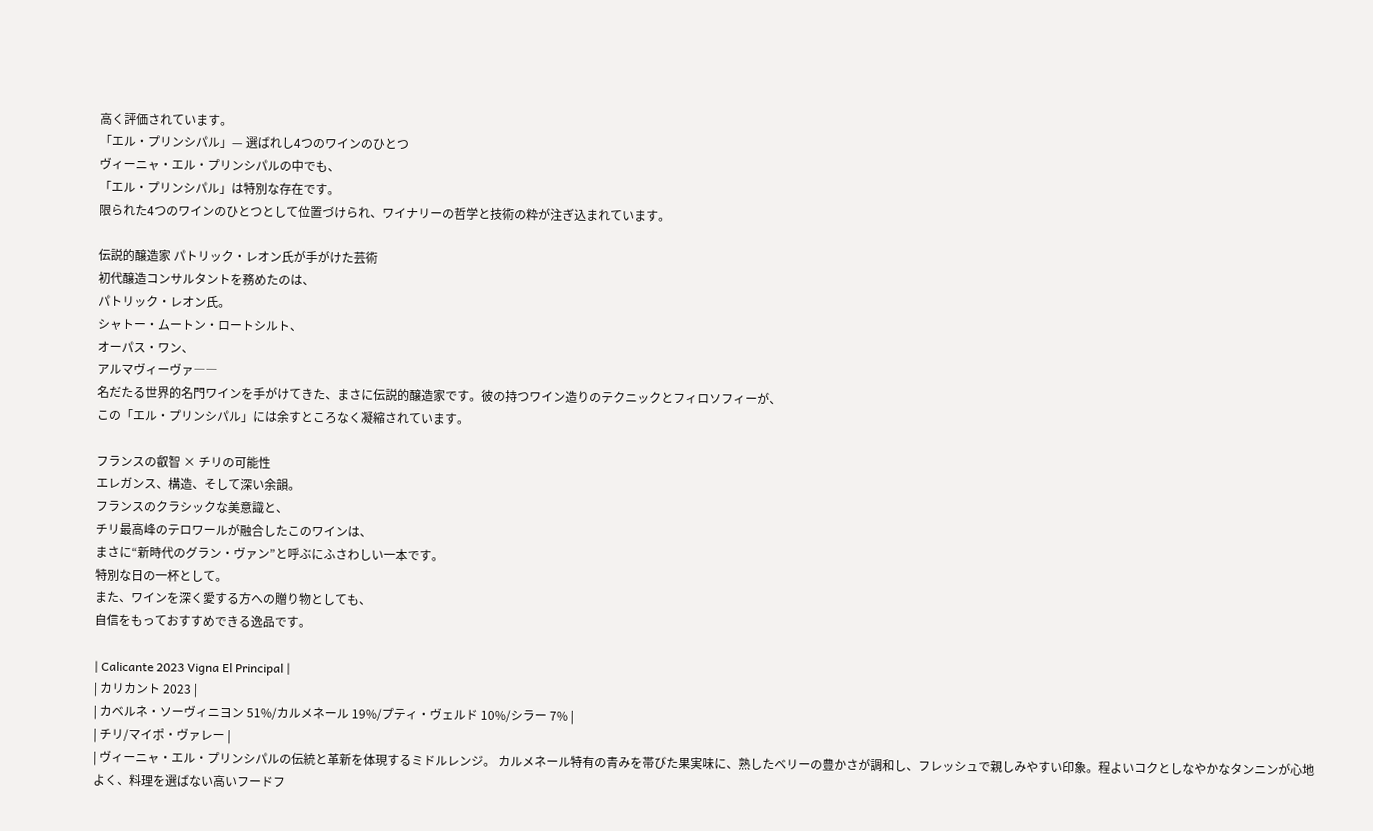高く評価されています。
「エル・プリンシパル」— 選ばれし4つのワインのひとつ
ヴィーニャ・エル・プリンシパルの中でも、
「エル・プリンシパル」は特別な存在です。
限られた4つのワインのひとつとして位置づけられ、ワイナリーの哲学と技術の粋が注ぎ込まれています。

伝説的醸造家 パトリック・レオン氏が手がけた芸術
初代醸造コンサルタントを務めたのは、
パトリック・レオン氏。
シャトー・ムートン・ロートシルト、
オーパス・ワン、
アルマヴィーヴァ――
名だたる世界的名門ワインを手がけてきた、まさに伝説的醸造家です。彼の持つワイン造りのテクニックとフィロソフィーが、
この「エル・プリンシパル」には余すところなく凝縮されています。

フランスの叡智 × チリの可能性
エレガンス、構造、そして深い余韻。
フランスのクラシックな美意識と、
チリ最高峰のテロワールが融合したこのワインは、
まさに“新時代のグラン・ヴァン”と呼ぶにふさわしい一本です。
特別な日の一杯として。
また、ワインを深く愛する方への贈り物としても、
自信をもっておすすめできる逸品です。

| Calicante 2023 Vigna El Principal |
| カリカント 2023 |
| カベルネ・ソーヴィニヨン 51%/カルメネール 19%/プティ・ヴェルド 10%/シラー 7% |
| チリ/マイポ・ヴァレー |
| ヴィーニャ・エル・プリンシパルの伝統と革新を体現するミドルレンジ。 カルメネール特有の青みを帯びた果実味に、熟したベリーの豊かさが調和し、フレッシュで親しみやすい印象。程よいコクとしなやかなタンニンが心地よく、料理を選ばない高いフードフ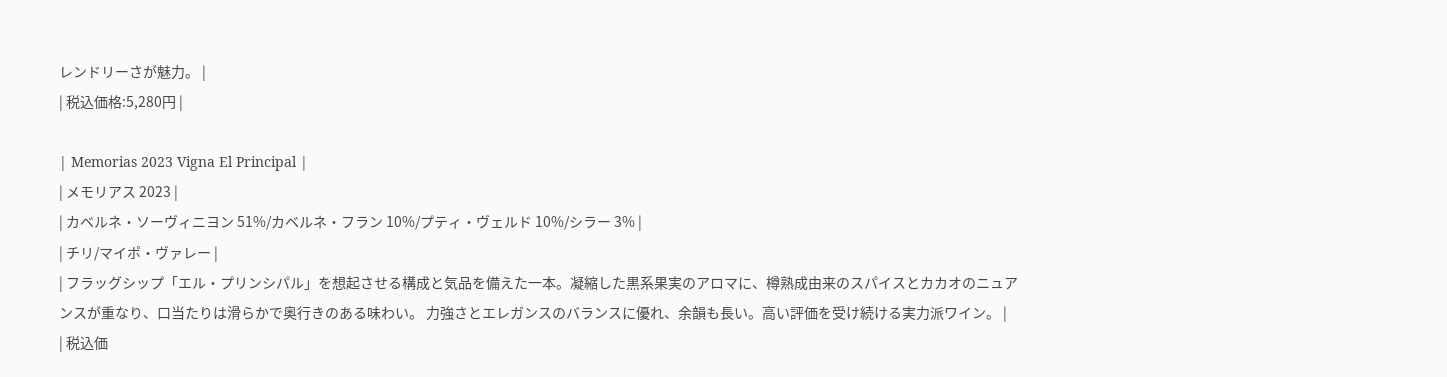レンドリーさが魅力。 |
| 税込価格:5,280円 |

| Memorias 2023 Vigna El Principal |
| メモリアス 2023 |
| カベルネ・ソーヴィニヨン 51%/カベルネ・フラン 10%/プティ・ヴェルド 10%/シラー 3% |
| チリ/マイポ・ヴァレー |
| フラッグシップ「エル・プリンシパル」を想起させる構成と気品を備えた一本。凝縮した黒系果実のアロマに、樽熟成由来のスパイスとカカオのニュアンスが重なり、口当たりは滑らかで奥行きのある味わい。 力強さとエレガンスのバランスに優れ、余韻も長い。高い評価を受け続ける実力派ワイン。 |
| 税込価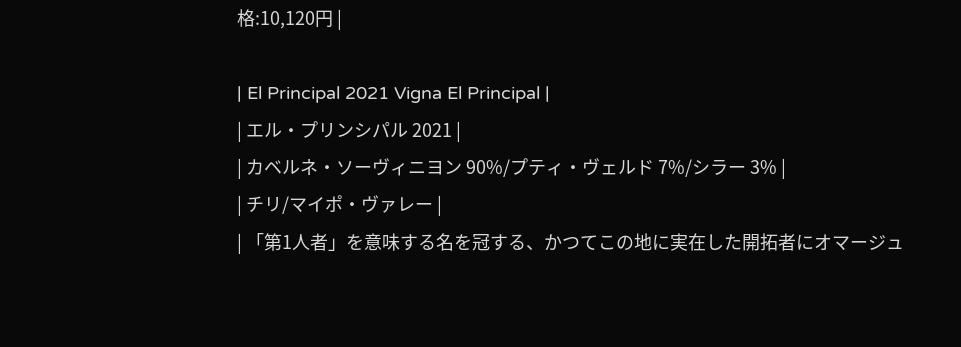格:10,120円 |

| El Principal 2021 Vigna El Principal |
| エル・プリンシパル 2021 |
| カベルネ・ソーヴィニヨン 90%/プティ・ヴェルド 7%/シラー 3% |
| チリ/マイポ・ヴァレー |
| 「第1人者」を意味する名を冠する、かつてこの地に実在した開拓者にオマージュ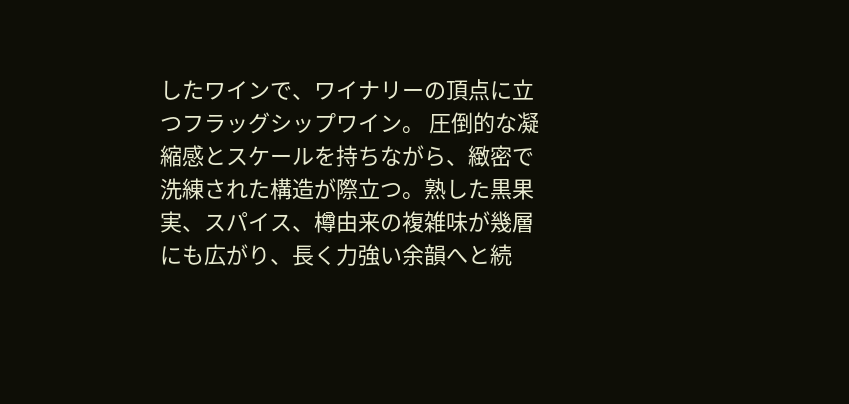したワインで、ワイナリーの頂点に立つフラッグシップワイン。 圧倒的な凝縮感とスケールを持ちながら、緻密で洗練された構造が際立つ。熟した黒果実、スパイス、樽由来の複雑味が幾層にも広がり、長く力強い余韻へと続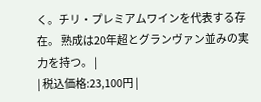く。チリ・プレミアムワインを代表する存在。 熟成は20年超とグランヴァン並みの実力を持つ。 |
| 税込価格:23,100円 |